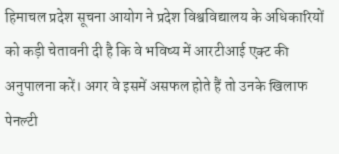हिमाचल प्रदेश सूचना आयोग ने प्रदेश विश्वविद्यालय के अधिकारियों को कड़ी चेतावनी दी है कि वे भविष्य में आरटीआई एक्ट की अनुपालना करें। अगर वे इसमें असफल होते हैं तो उनके खिलाफ पेनल्टी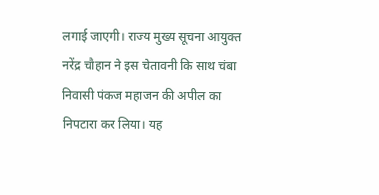लगाई जाएगी। राज्य मुख्य सूचना आयुक्त नरेंद्र चौहान ने इस चेतावनी कि साथ चंबा निवासी पंकज महाजन की अपील का निपटारा कर लिया। यह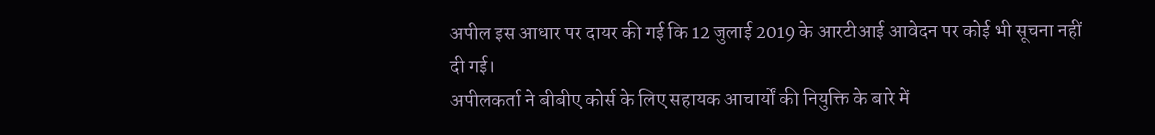अपील इस आधार पर दायर की गई कि 12 जुलाई 2019 के आरटीआई आवेदन पर कोई भी सूचना नहीं दी गई।
अपीलकर्ता ने बीबीए कोर्स के लिए सहायक आचार्यों की नियुक्ति के बारे में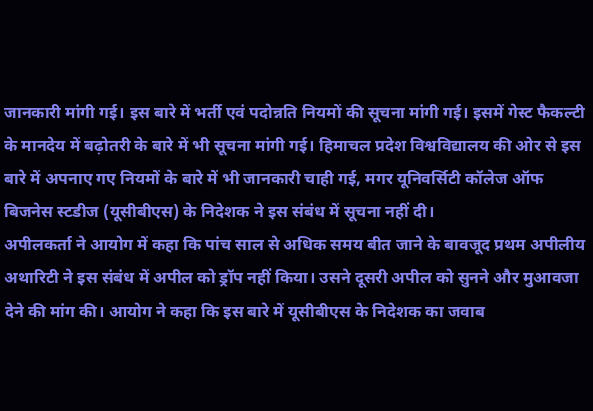जानकारी मांगी गई। इस बारे में भर्ती एवं पदोन्नति नियमों की सूचना मांगी गई। इसमें गेस्ट फैकल्टी के मानदेय में बढ़ोतरी के बारे में भी सूचना मांगी गई। हिमाचल प्रदेश विश्वविद्यालय की ओर से इस बारे में अपनाए गए नियमों के बारे में भी जानकारी चाही गई, मगर यूनिवर्सिटी कॉलेज ऑफ बिजनेस स्टडीज (यूसीबीएस) के निदेशक ने इस संबंध में सूचना नहीं दी।
अपीलकर्ता ने आयोग में कहा कि पांच साल से अधिक समय बीत जाने के बावजूद प्रथम अपीलीय अथारिटी ने इस संबंध में अपील को ड्रॉप नहीं किया। उसने दूसरी अपील को सुनने और मुआवजा देने की मांग की। आयोग ने कहा कि इस बारे में यूसीबीएस के निदेशक का जवाब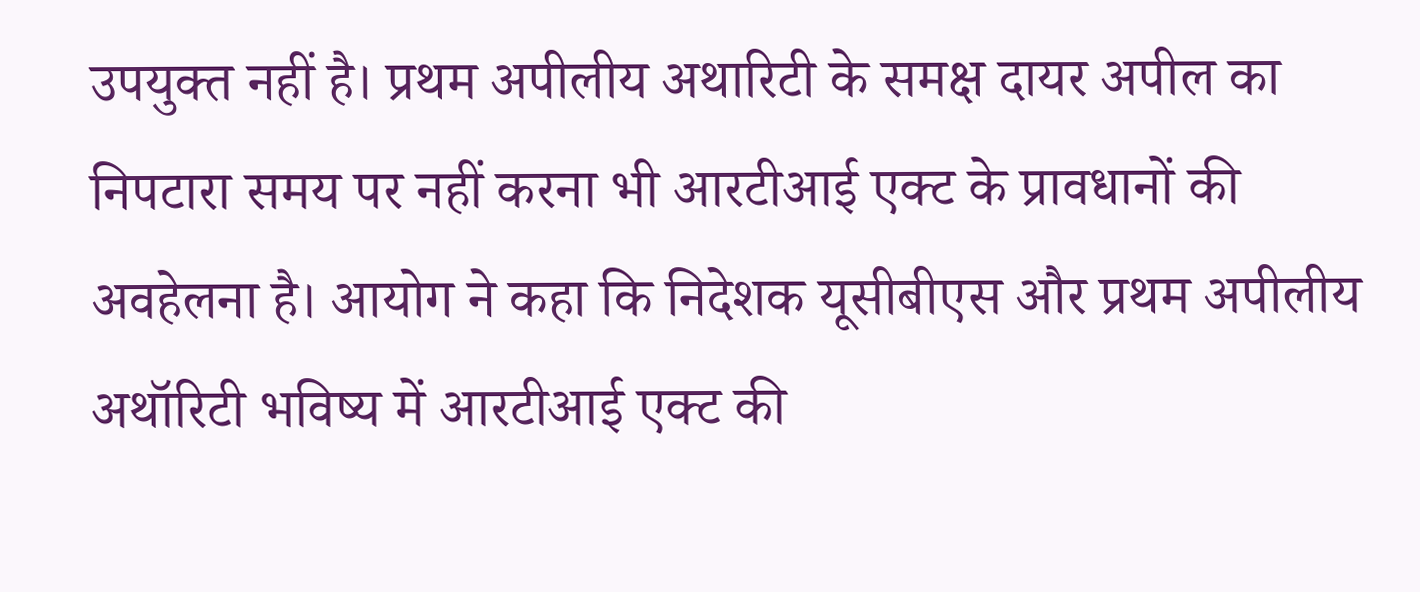उपयुक्त नहीं है। प्रथम अपीलीय अथारिटी के समक्ष दायर अपील का निपटारा समय पर नहीं करना भी आरटीआई एक्ट के प्रावधानों की अवहेलना है। आयोग ने कहा कि निदेशक यूसीबीएस और प्रथम अपीलीय अथॉरिटी भविष्य में आरटीआई एक्ट की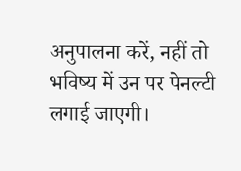अनुपालना करें, नहीं तो भविष्य में उन पर पेनल्टी लगाई जाएगी।